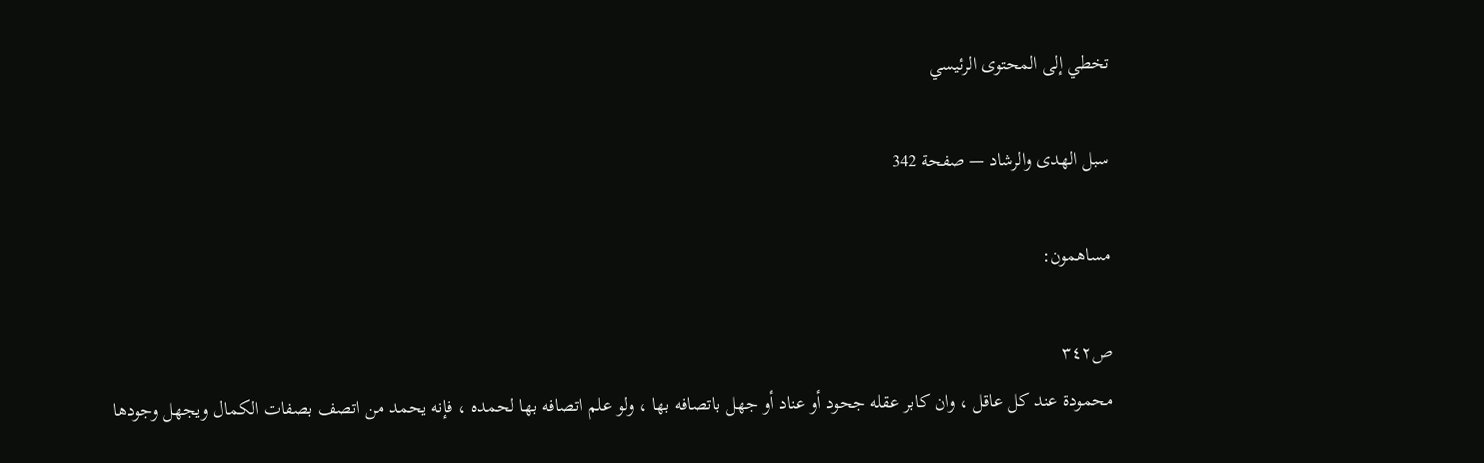تخطي إلى المحتوى الرئيسي

سبل الهدى والرشاد — صفحة 342

مساهمون:

ص٣٤٢
محمودة عند كل عاقل ، وان كابر عقله جحود أو عناد أو جهل باتصافه بها ، ولو علم اتصافه بها لحمده ، فإنه يحمد من اتصف بصفات الكمال ويجهل وجودها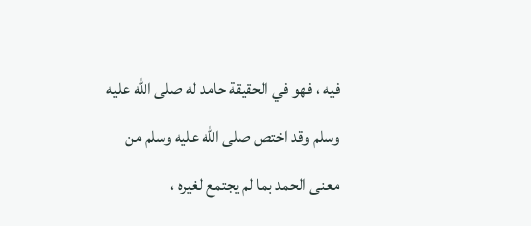فيه ، فهو في الحقيقة حامد له صلى الله عليه وسلم وقد اختص صلى الله عليه وسلم من معنى الحمد بما لم يجتمع لغيره ،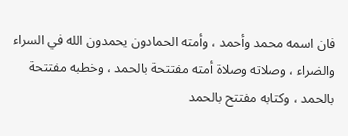فان اسمه محمد وأحمد ، وأمته الحمادون يحمدون الله في السراء والضراء ، وصلاته وصلاة أمته مفتتحة بالحمد ، وخطبه مفتتحة بالحمد ، وكتابه مفتتح بالحمد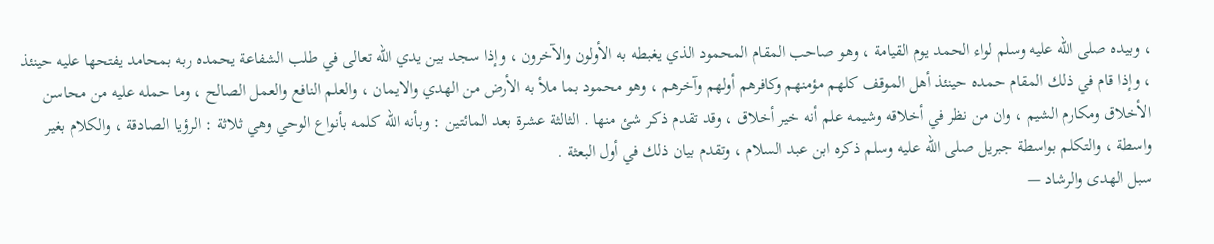، وبيده صلى الله عليه وسلم لواء الحمد يوم القيامة ، وهو صاحب المقام المحمود الذي يغبطه به الأولون والآخرون ، وإذا سجد بين يدي الله تعالى في طلب الشفاعة يحمده ربه بمحامد يفتحها عليه حينئذ ، وإذا قام في ذلك المقام حمده حينئذ أهل الموقف كلهم مؤمنهم وكافرهم أولهم وآخرهم ، وهو محمود بما ملأ به الأرض من الهدي والايمان ، والعلم النافع والعمل الصالح ، وما حمله عليه من محاسن الأخلاق ومكارم الشيم ، وان من نظر في أخلاقه وشيمه علم أنه خير أخلاق ، وقد تقدم ذكر شئ منها . الثالثة عشرة بعد المائتين : وبأنه الله كلمه بأنواع الوحي وهي ثلاثة : الرؤيا الصادقة ، والكلام بغير واسطة ، والتكلم بواسطة جبريل صلى الله عليه وسلم ذكره ابن عبد السلام ، وتقدم بيان ذلك في أول البعثة .
سبل الهدى والرشاد —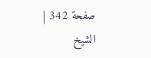صفحة 342 | الشيخ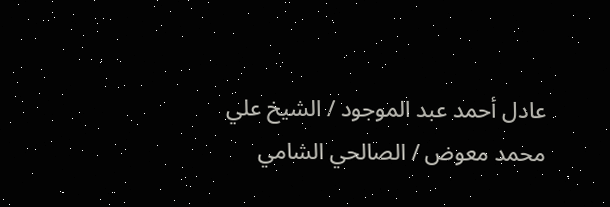عادل أحمد عبد الموجود / الشيخ علي محمد معوض / الصالحي الشامي